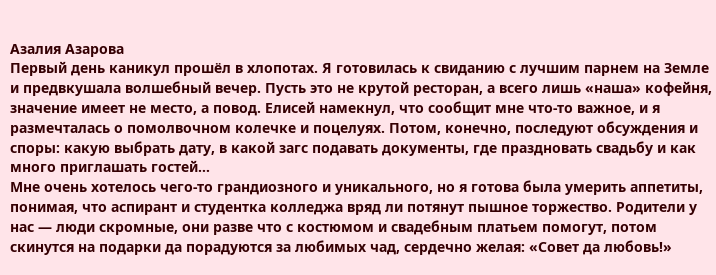Азалия Азарова
Первый день каникул прошёл в хлопотах. Я готовилась к свиданию с лучшим парнем на Земле и предвкушала волшебный вечер. Пусть это не крутой ресторан, а всего лишь «наша» кофейня, значение имеет не место, а повод. Елисей намекнул, что сообщит мне что-то важное, и я размечталась о помолвочном колечке и поцелуях. Потом, конечно, последуют обсуждения и споры: какую выбрать дату, в какой загс подавать документы, где праздновать свадьбу и как много приглашать гостей…
Мне очень хотелось чего-то грандиозного и уникального, но я готова была умерить аппетиты, понимая, что аспирант и студентка колледжа вряд ли потянут пышное торжество. Родители у нас — люди скромные, они разве что с костюмом и свадебным платьем помогут, потом скинутся на подарки да порадуются за любимых чад, сердечно желая: «Совет да любовь!»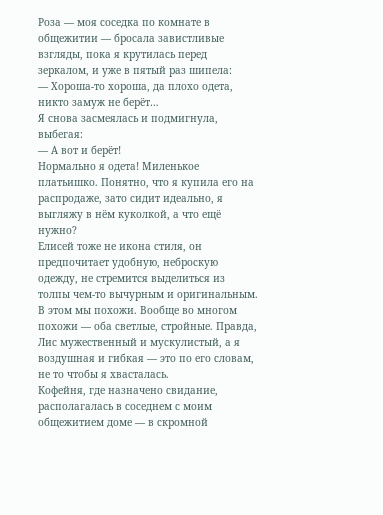Роза — моя соседка по комнате в общежитии — бросала завистливые взгляды, пока я крутилась перед зеркалом, и уже в пятый раз шипела:
— Хороша-то хороша, да плохо одета, никто замуж не берёт…
Я снова засмеялась и подмигнула, выбегая:
— А вот и берёт!
Нормально я одета! Миленькое платьишко. Понятно, что я купила его на распродаже, зато сидит идеально, я выгляжу в нём куколкой, а что ещё нужно?
Елисей тоже не икона стиля, он предпочитает удобную, неброскую одежду, не стремится выделиться из толпы чем-то вычурным и оригинальным. В этом мы похожи. Вообще во многом похожи — оба светлые, стройные. Правда, Лис мужественный и мускулистый, а я воздушная и гибкая — это по его словам, не то чтобы я хвасталась.
Кофейня, где назначено свидание, располагалась в соседнем с моим общежитием доме — в скромной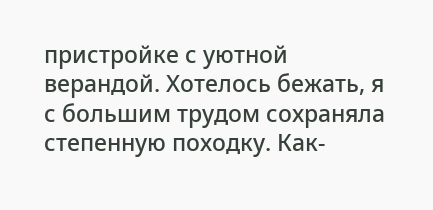пристройке с уютной верандой. Хотелось бежать, я с большим трудом сохраняла степенную походку. Как-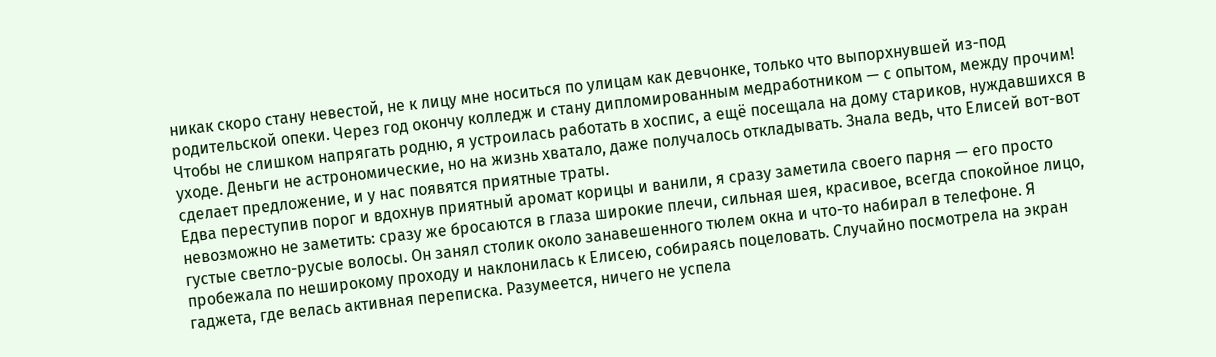никак скоро стану невестой, не к лицу мне носиться по улицам как девчонке, только что выпорхнувшей из-под родительской опеки. Через год окончу колледж и стану дипломированным медработником — с опытом, между прочим! Чтобы не слишком напрягать родню, я устроилась работать в хоспис, а ещё посещала на дому стариков, нуждавшихся в уходе. Деньги не астрономические, но на жизнь хватало, даже получалось откладывать. Знала ведь, что Елисей вот-вот сделает предложение, и у нас появятся приятные траты.
Едва переступив порог и вдохнув приятный аромат корицы и ванили, я сразу заметила своего парня — его просто невозможно не заметить: сразу же бросаются в глаза широкие плечи, сильная шея, красивое, всегда спокойное лицо, густые светло-русые волосы. Он занял столик около занавешенного тюлем окна и что-то набирал в телефоне. Я пробежала по неширокому проходу и наклонилась к Елисею, собираясь поцеловать. Случайно посмотрела на экран гаджета, где велась активная переписка. Разумеется, ничего не успела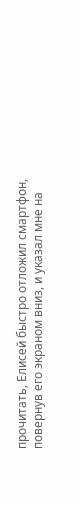прочитать, Елисей быстро отложил смартфон, повернув его экраном вниз, и указал мне на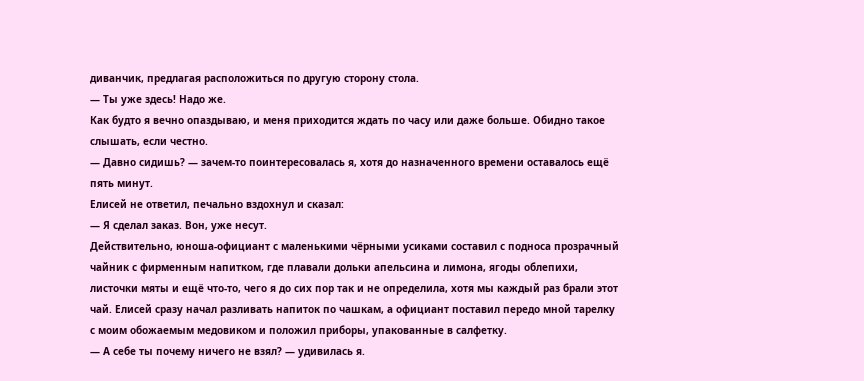диванчик, предлагая расположиться по другую сторону стола.
— Ты уже здесь! Надо же.
Как будто я вечно опаздываю, и меня приходится ждать по часу или даже больше. Обидно такое слышать, если честно.
— Давно сидишь? — зачем-то поинтересовалась я, хотя до назначенного времени оставалось ещё пять минут.
Елисей не ответил, печально вздохнул и сказал:
— Я сделал заказ. Вон, уже несут.
Действительно, юноша-официант с маленькими чёрными усиками составил с подноса прозрачный чайник с фирменным напитком, где плавали дольки апельсина и лимона, ягоды облепихи, листочки мяты и ещё что-то, чего я до сих пор так и не определила, хотя мы каждый раз брали этот чай. Елисей сразу начал разливать напиток по чашкам, а официант поставил передо мной тарелку с моим обожаемым медовиком и положил приборы, упакованные в салфетку.
— А себе ты почему ничего не взял? — удивилась я.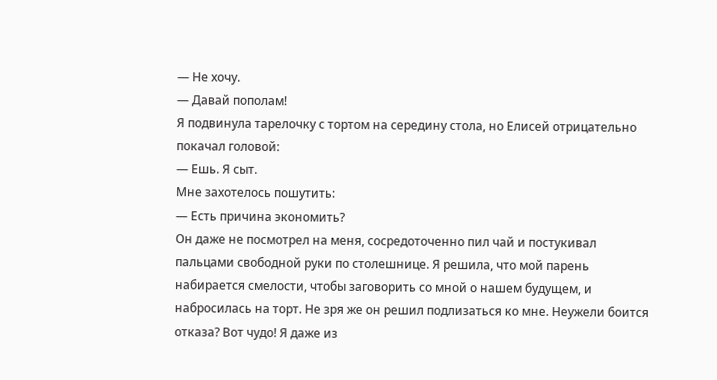— Не хочу.
— Давай пополам!
Я подвинула тарелочку с тортом на середину стола, но Елисей отрицательно покачал головой:
— Ешь. Я сыт.
Мне захотелось пошутить:
— Есть причина экономить?
Он даже не посмотрел на меня, сосредоточенно пил чай и постукивал пальцами свободной руки по столешнице. Я решила, что мой парень набирается смелости, чтобы заговорить со мной о нашем будущем, и набросилась на торт. Не зря же он решил подлизаться ко мне. Неужели боится отказа? Вот чудо! Я даже из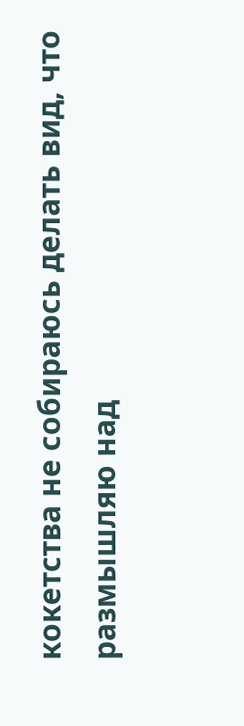кокетства не собираюсь делать вид, что размышляю над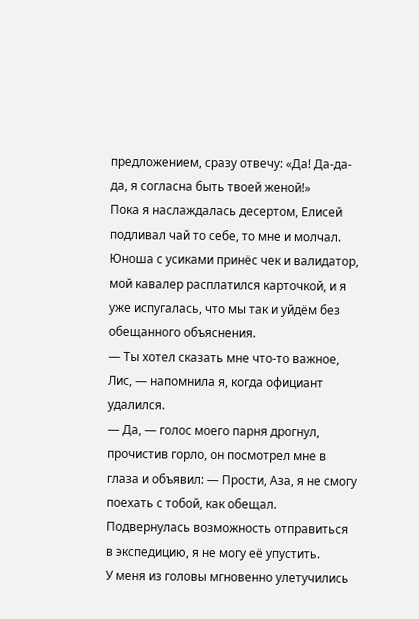предложением, сразу отвечу: «Да! Да-да-да, я согласна быть твоей женой!»
Пока я наслаждалась десертом, Елисей подливал чай то себе, то мне и молчал. Юноша с усиками принёс чек и валидатор, мой кавалер расплатился карточкой, и я уже испугалась, что мы так и уйдём без обещанного объяснения.
— Ты хотел сказать мне что-то важное, Лис, — напомнила я, когда официант удалился.
— Да, — голос моего парня дрогнул, прочистив горло, он посмотрел мне в глаза и объявил: — Прости, Аза, я не смогу поехать с тобой, как обещал. Подвернулась возможность отправиться в экспедицию, я не могу её упустить.
У меня из головы мгновенно улетучились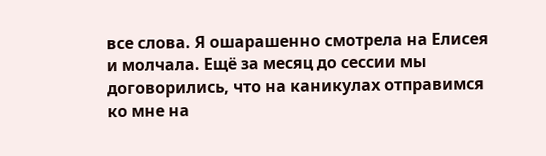все слова. Я ошарашенно смотрела на Елисея и молчала. Ещё за месяц до сессии мы договорились, что на каникулах отправимся ко мне на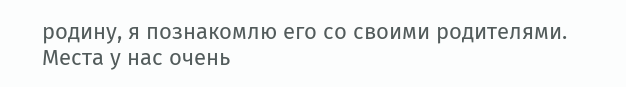родину, я познакомлю его со своими родителями. Места у нас очень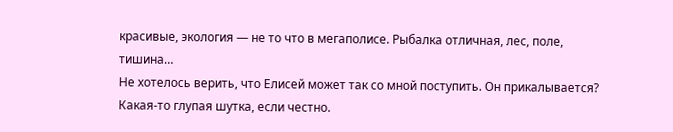красивые, экология — не то что в мегаполисе. Рыбалка отличная, лес, поле, тишина…
Не хотелось верить, что Елисей может так со мной поступить. Он прикалывается? Какая-то глупая шутка, если честно.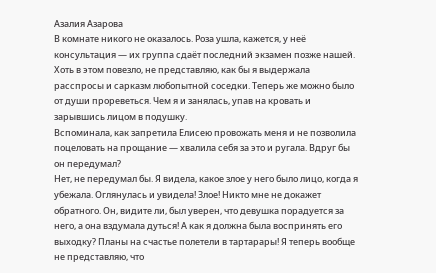Азалия Азарова
В комнате никого не оказалось. Роза ушла, кажется, у неё консультация — их группа сдаёт последний экзамен позже нашей. Хоть в этом повезло, не представляю, как бы я выдержала расспросы и сарказм любопытной соседки. Теперь же можно было от души прореветься. Чем я и занялась, упав на кровать и зарывшись лицом в подушку.
Вспоминала, как запретила Елисею провожать меня и не позволила поцеловать на прощание — хвалила себя за это и ругала. Вдруг бы он передумал?
Нет, не передумал бы. Я видела, какое злое у него было лицо, когда я убежала. Оглянулась и увидела! Злое! Никто мне не докажет обратного. Он, видите ли, был уверен, что девушка порадуется за него, а она вздумала дуться! А как я должна была воспринять его выходку? Планы на счастье полетели в тартарары! Я теперь вообще не представляю, что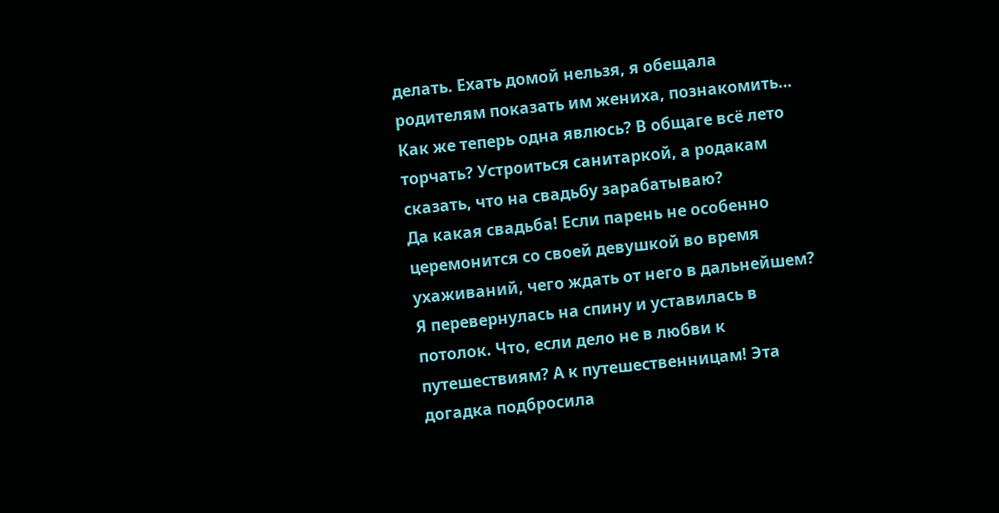делать. Ехать домой нельзя, я обещала родителям показать им жениха, познакомить… Как же теперь одна явлюсь? В общаге всё лето торчать? Устроиться санитаркой, а родакам сказать, что на свадьбу зарабатываю?
Да какая свадьба! Если парень не особенно церемонится со своей девушкой во время ухаживаний, чего ждать от него в дальнейшем?
Я перевернулась на спину и уставилась в потолок. Что, если дело не в любви к путешествиям? А к путешественницам! Эта догадка подбросила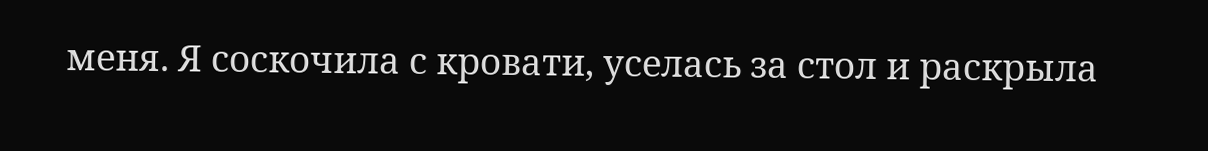меня. Я соскочила с кровати, уселась за стол и раскрыла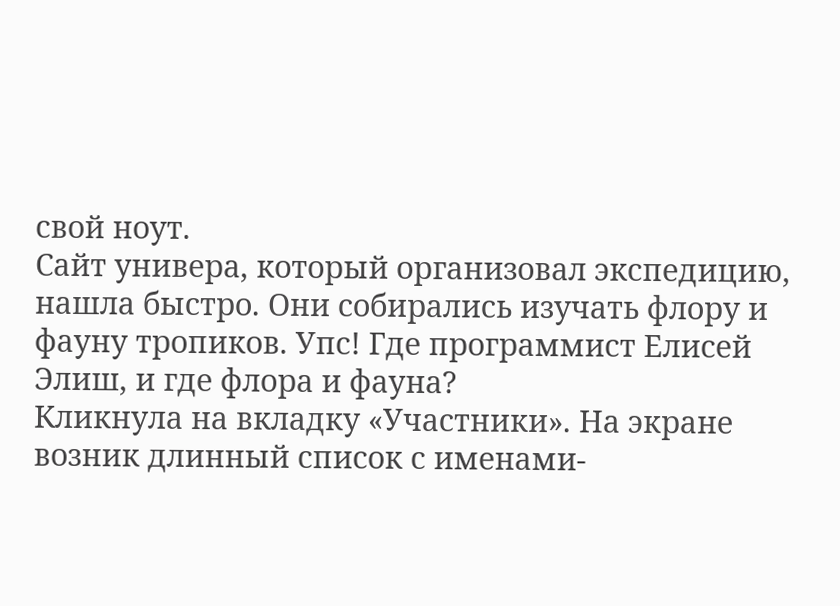свой ноут.
Сайт универа, который организовал экспедицию, нашла быстро. Они собирались изучать флору и фауну тропиков. Упс! Где программист Елисей Элиш, и где флора и фауна?
Кликнула на вкладку «Участники». На экране возник длинный список с именами-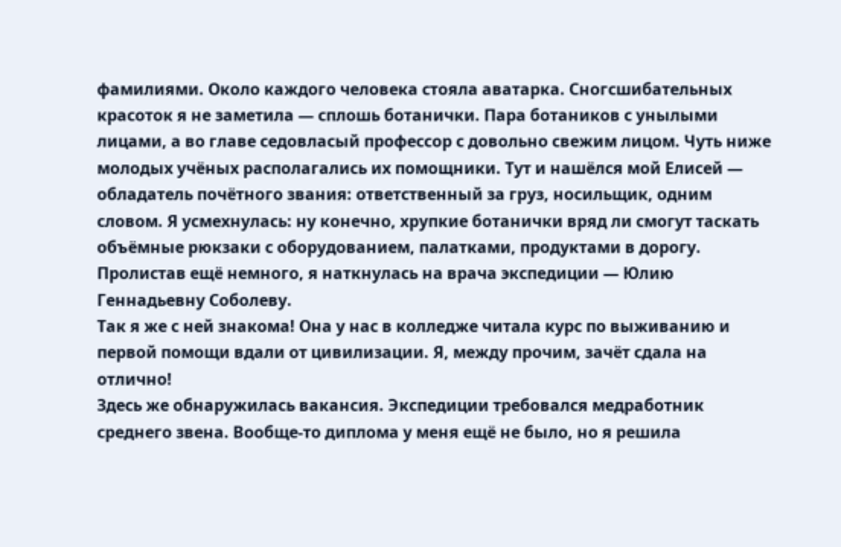фамилиями. Около каждого человека стояла аватарка. Сногсшибательных красоток я не заметила — сплошь ботанички. Пара ботаников с унылыми лицами, а во главе седовласый профессор с довольно свежим лицом. Чуть ниже молодых учёных располагались их помощники. Тут и нашёлся мой Елисей — обладатель почётного звания: ответственный за груз, носильщик, одним словом. Я усмехнулась: ну конечно, хрупкие ботанички вряд ли смогут таскать объёмные рюкзаки с оборудованием, палатками, продуктами в дорогу.
Пролистав ещё немного, я наткнулась на врача экспедиции — Юлию Геннадьевну Соболеву.
Так я же с ней знакома! Она у нас в колледже читала курс по выживанию и первой помощи вдали от цивилизации. Я, между прочим, зачёт сдала на отлично!
Здесь же обнаружилась вакансия. Экспедиции требовался медработник среднего звена. Вообще-то диплома у меня ещё не было, но я решила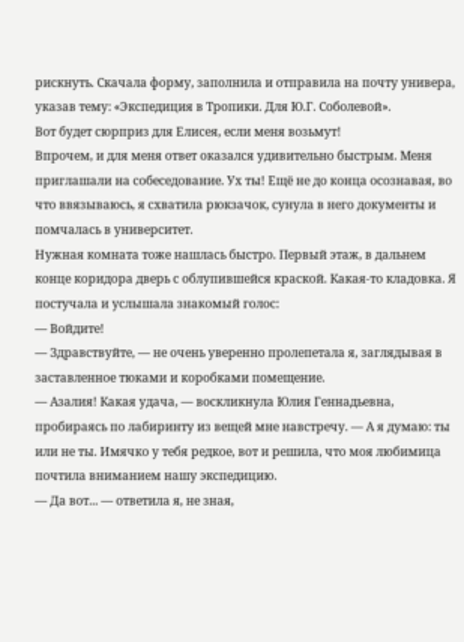рискнуть. Скачала форму, заполнила и отправила на почту универа, указав тему: «Экспедиция в Тропики. Для Ю.Г. Соболевой».
Вот будет сюрприз для Елисея, если меня возьмут!
Впрочем, и для меня ответ оказался удивительно быстрым. Меня приглашали на собеседование. Ух ты! Ещё не до конца осознавая, во что ввязываюсь, я схватила рюкзачок, сунула в него документы и помчалась в университет.
Нужная комната тоже нашлась быстро. Первый этаж, в дальнем конце коридора дверь с облупившейся краской. Какая-то кладовка. Я постучала и услышала знакомый голос:
— Войдите!
— Здравствуйте, — не очень уверенно пролепетала я, заглядывая в заставленное тюками и коробками помещение.
— Азалия! Какая удача, — воскликнула Юлия Геннадьевна, пробираясь по лабиринту из вещей мне навстречу. — А я думаю: ты или не ты. Имячко у тебя редкое, вот и решила, что моя любимица почтила вниманием нашу экспедицию.
— Да вот... — ответила я, не зная,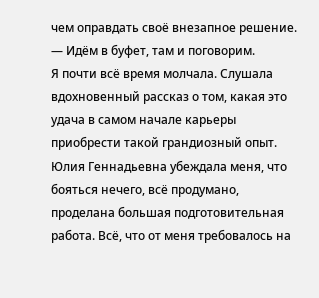чем оправдать своё внезапное решение.
— Идём в буфет, там и поговорим.
Я почти всё время молчала. Слушала вдохновенный рассказ о том, какая это удача в самом начале карьеры приобрести такой грандиозный опыт. Юлия Геннадьевна убеждала меня, что бояться нечего, всё продумано, проделана большая подготовительная работа. Всё, что от меня требовалось на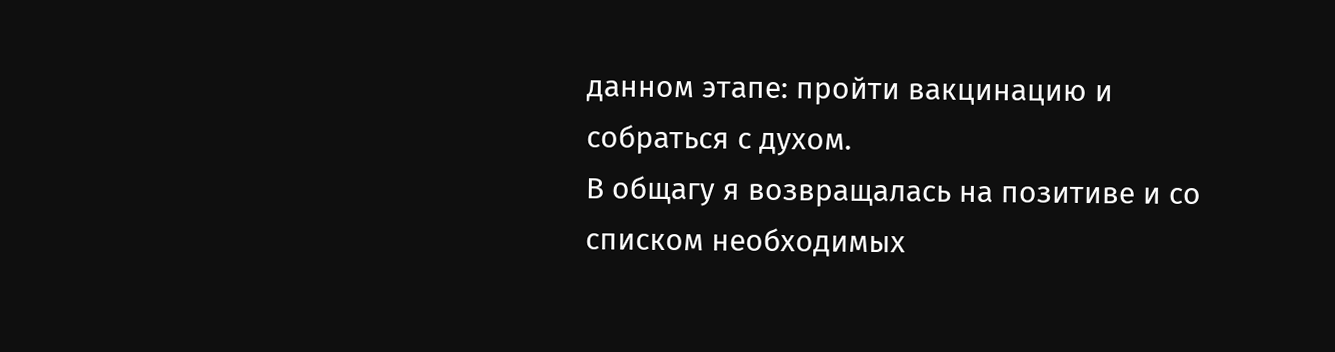данном этапе: пройти вакцинацию и собраться с духом.
В общагу я возвращалась на позитиве и со списком необходимых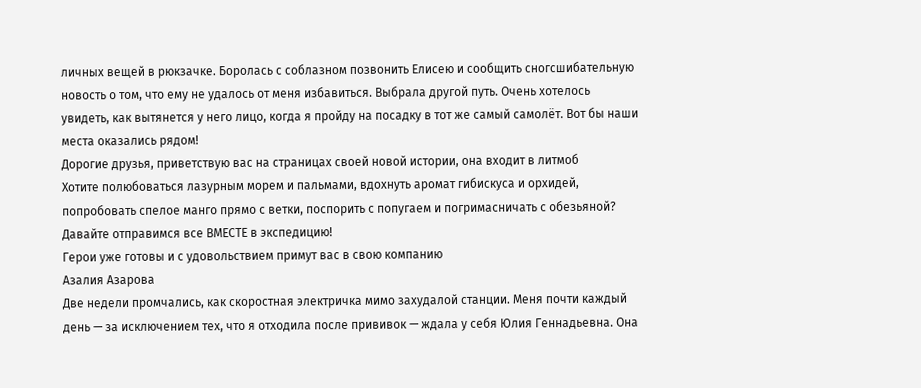личных вещей в рюкзачке. Боролась с соблазном позвонить Елисею и сообщить сногсшибательную новость о том, что ему не удалось от меня избавиться. Выбрала другой путь. Очень хотелось увидеть, как вытянется у него лицо, когда я пройду на посадку в тот же самый самолёт. Вот бы наши места оказались рядом!
Дорогие друзья, приветствую вас на страницах своей новой истории, она входит в литмоб
Хотите полюбоваться лазурным морем и пальмами, вдохнуть аромат гибискуса и орхидей, попробовать спелое манго прямо с ветки, поспорить с попугаем и погримасничать с обезьяной?
Давайте отправимся все ВМЕСТЕ в экспедицию!
Герои уже готовы и с удовольствием примут вас в свою компанию
Азалия Азарова
Две недели промчались, как скоростная электричка мимо захудалой станции. Меня почти каждый день — за исключением тех, что я отходила после прививок — ждала у себя Юлия Геннадьевна. Она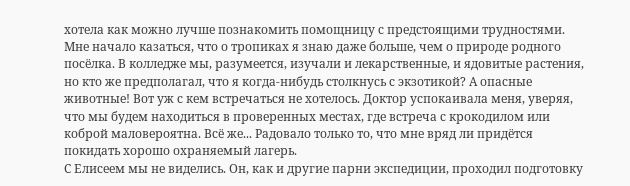хотела как можно лучше познакомить помощницу с предстоящими трудностями. Мне начало казаться, что о тропиках я знаю даже больше, чем о природе родного посёлка. В колледже мы, разумеется, изучали и лекарственные, и ядовитые растения, но кто же предполагал, что я когда-нибудь столкнусь с экзотикой? А опасные животные! Вот уж с кем встречаться не хотелось. Доктор успокаивала меня, уверяя, что мы будем находиться в проверенных местах, где встреча с крокодилом или коброй маловероятна. Всё же... Радовало только то, что мне вряд ли придётся покидать хорошо охраняемый лагерь.
С Елисеем мы не виделись. Он, как и другие парни экспедиции, проходил подготовку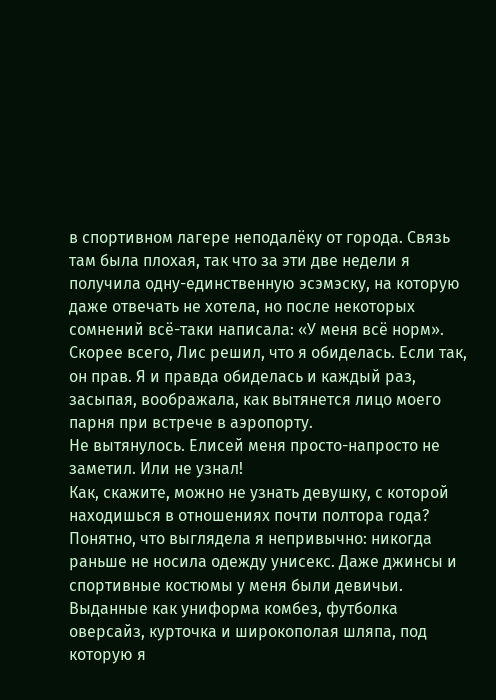в спортивном лагере неподалёку от города. Связь там была плохая, так что за эти две недели я получила одну-единственную эсэмэску, на которую даже отвечать не хотела, но после некоторых сомнений всё-таки написала: «У меня всё норм». Скорее всего, Лис решил, что я обиделась. Если так, он прав. Я и правда обиделась и каждый раз, засыпая, воображала, как вытянется лицо моего парня при встрече в аэропорту.
Не вытянулось. Елисей меня просто-напросто не заметил. Или не узнал!
Как, скажите, можно не узнать девушку, с которой находишься в отношениях почти полтора года? Понятно, что выглядела я непривычно: никогда раньше не носила одежду унисекс. Даже джинсы и спортивные костюмы у меня были девичьи. Выданные как униформа комбез, футболка оверсайз, курточка и широкополая шляпа, под которую я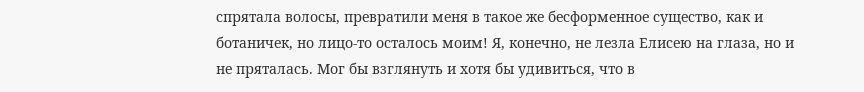спрятала волосы, превратили меня в такое же бесформенное существо, как и ботаничек, но лицо-то осталось моим! Я, конечно, не лезла Елисею на глаза, но и не пряталась. Мог бы взглянуть и хотя бы удивиться, что в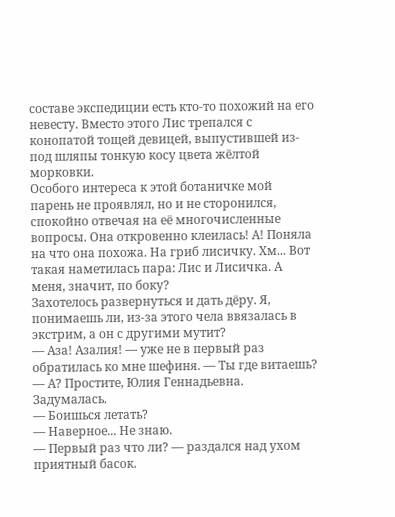составе экспедиции есть кто-то похожий на его невесту. Вместо этого Лис трепался с конопатой тощей девицей, выпустившей из-под шляпы тонкую косу цвета жёлтой морковки.
Особого интереса к этой ботаничке мой парень не проявлял, но и не сторонился, спокойно отвечая на её многочисленные вопросы. Она откровенно клеилась! А! Поняла на что она похожа. На гриб лисичку. Хм... Вот такая наметилась пара: Лис и Лисичка. А меня, значит, по боку?
Захотелось развернуться и дать дёру. Я, понимаешь ли, из-за этого чела ввязалась в экстрим, а он с другими мутит?
— Аза! Азалия! — уже не в первый раз обратилась ко мне шефиня. — Ты где витаешь?
— А? Простите, Юлия Геннадьевна. Задумалась.
— Боишься летать?
— Наверное... Не знаю.
— Первый раз что ли? — раздался над ухом приятный басок.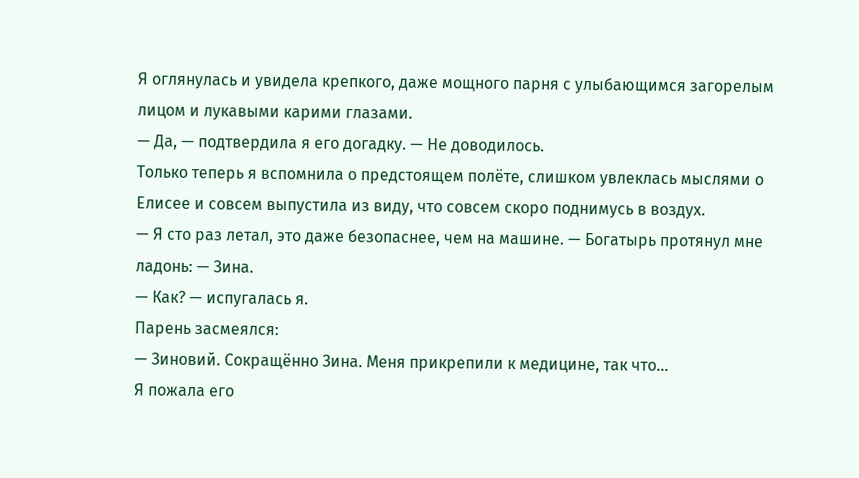Я оглянулась и увидела крепкого, даже мощного парня с улыбающимся загорелым лицом и лукавыми карими глазами.
— Да, — подтвердила я его догадку. — Не доводилось.
Только теперь я вспомнила о предстоящем полёте, слишком увлеклась мыслями о Елисее и совсем выпустила из виду, что совсем скоро поднимусь в воздух.
— Я сто раз летал, это даже безопаснее, чем на машине. — Богатырь протянул мне ладонь: — Зина.
— Как? — испугалась я.
Парень засмеялся:
— Зиновий. Сокращённо Зина. Меня прикрепили к медицине, так что...
Я пожала его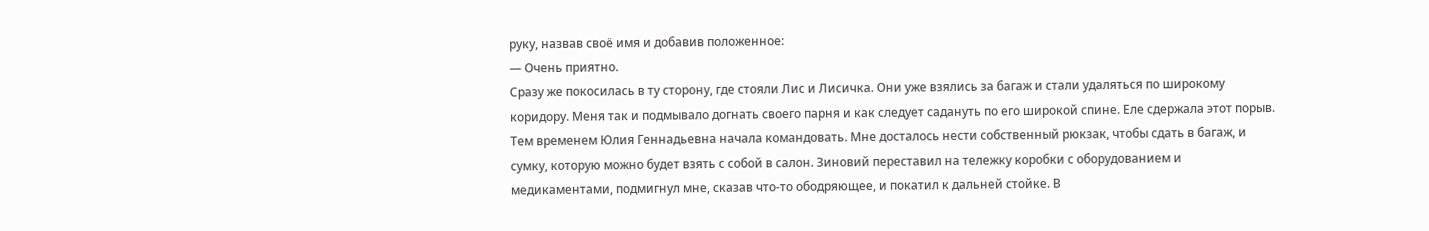руку, назвав своё имя и добавив положенное:
— Очень приятно.
Сразу же покосилась в ту сторону, где стояли Лис и Лисичка. Они уже взялись за багаж и стали удаляться по широкому коридору. Меня так и подмывало догнать своего парня и как следует садануть по его широкой спине. Еле сдержала этот порыв.
Тем временем Юлия Геннадьевна начала командовать. Мне досталось нести собственный рюкзак, чтобы сдать в багаж, и сумку, которую можно будет взять с собой в салон. Зиновий переставил на тележку коробки с оборудованием и медикаментами, подмигнул мне, сказав что-то ободряющее, и покатил к дальней стойке. В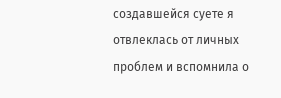создавшейся суете я отвлеклась от личных проблем и вспомнила о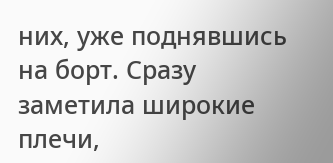них, уже поднявшись на борт. Сразу заметила широкие плечи,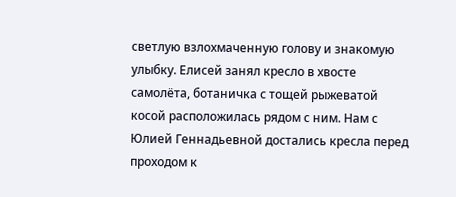светлую взлохмаченную голову и знакомую улыбку. Елисей занял кресло в хвосте самолёта, ботаничка с тощей рыжеватой косой расположилась рядом с ним. Нам с Юлией Геннадьевной достались кресла перед проходом к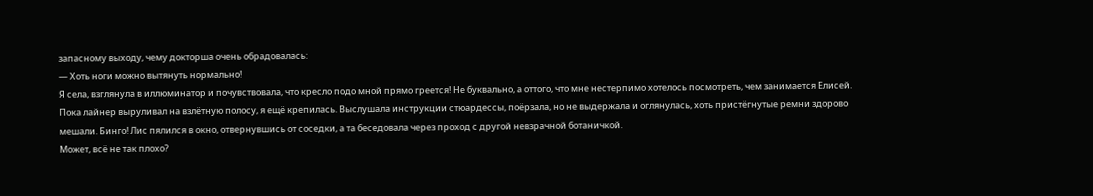запасному выходу, чему докторша очень обрадовалась:
— Хоть ноги можно вытянуть нормально!
Я села, взглянула в иллюминатор и почувствовала, что кресло подо мной прямо греется! Не буквально, а оттого, что мне нестерпимо хотелось посмотреть, чем занимается Елисей. Пока лайнер выруливал на взлётную полосу, я ещё крепилась. Выслушала инструкции стюардессы, поёрзала, но не выдержала и оглянулась, хоть пристёгнутые ремни здорово мешали. Бинго! Лис пялился в окно, отвернувшись от соседки, а та беседовала через проход с другой невзрачной ботаничкой.
Может, всё не так плохо?